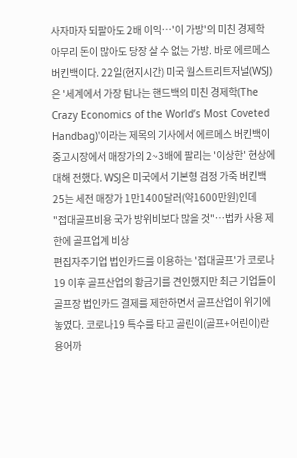사자마자 되팔아도 2배 이익…'이 가방'의 미친 경제학
아무리 돈이 많아도 당장 살 수 없는 가방. 바로 에르메스 버킨백이다. 22일(현지시간) 미국 월스트리트저널(WSJ)은 '세계에서 가장 탐나는 핸드백의 미친 경제학(The Crazy Economics of the World’s Most Coveted Handbag)'이라는 제목의 기사에서 에르메스 버킨백이 중고시장에서 매장가의 2~3배에 팔리는 '이상한' 현상에 대해 전했다. WSJ은 미국에서 기본형 검정 가죽 버킨백25는 세전 매장가 1만1400달러(약1600만원)인데
"접대골프비용 국가 방위비보다 많을 것"…법카 사용 제한에 골프업계 비상
편집자주기업 법인카드를 이용하는 '접대골프'가 코로나19 이후 골프산업의 황금기를 견인했지만 최근 기업들이 골프장 법인카드 결제를 제한하면서 골프산업이 위기에 놓였다. 코로나19 특수를 타고 골린이(골프+어린이)란 용어까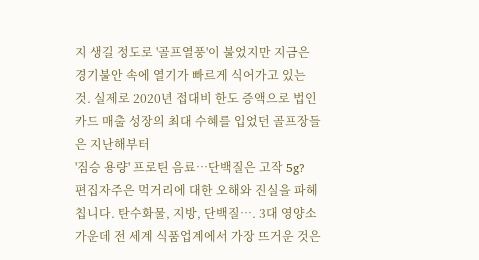지 생길 정도로 '골프열풍'이 불었지만 지금은 경기불안 속에 열기가 빠르게 식어가고 있는 것. 실제로 2020년 접대비 한도 증액으로 법인카드 매출 성장의 최대 수혜를 입었던 골프장들은 지난해부터
'짐승 용량' 프로틴 음료…단백질은 고작 5g?
편집자주은 먹거리에 대한 오해와 진실을 파헤칩니다. 탄수화물, 지방, 단백질…. 3대 영양소 가운데 전 세계 식품업계에서 가장 뜨거운 것은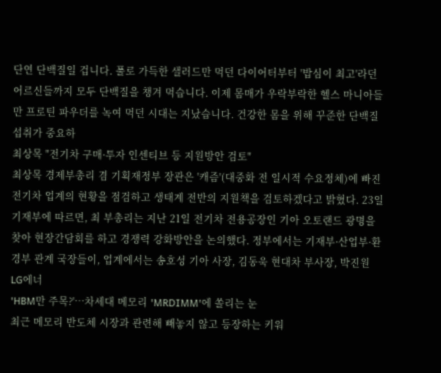단연 단백질일 겁니다. 풀로 가득한 샐러드만 먹던 다이어터부터 '밥심이 최고'라던 어르신들까지 모두 단백질을 챙겨 먹습니다. 이제 몸매가 우락부락한 헬스 마니아들만 프로틴 파우더를 녹여 먹던 시대는 지났습니다. 건강한 몸을 위해 꾸준한 단백질 섭취가 중요하
최상목 "전기차 구매·투자 인센티브 등 지원방안 검토"
최상목 경제부총리 겸 기획재정부 장관은 '캐즘'(대중화 전 일시적 수요정체)에 빠진 전기차 업계의 현황을 점검하고 생태계 전반의 지원책을 검토하겠다고 밝혔다. 23일 기재부에 따르면, 최 부총리는 지난 21일 전기차 전용공장인 기아 오토랜드 광명을 찾아 현장간담회를 하고 경쟁력 강화방안을 논의했다. 정부에서는 기재부·산업부·환경부 관계 국장들이, 업계에서는 송호성 기아 사장, 김동욱 현대차 부사장, 박진원 LG에너
'HBM만 주목?'…차세대 메모리 'MRDIMM'에 쏠리는 눈
최근 메모리 반도체 시장과 관련해 빼놓지 않고 등장하는 키워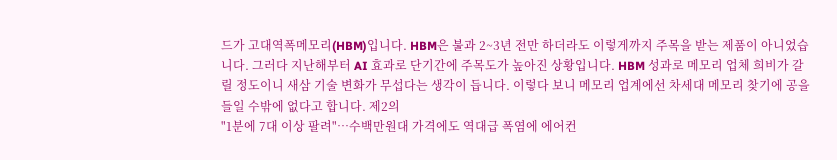드가 고대역폭메모리(HBM)입니다. HBM은 불과 2~3년 전만 하더라도 이렇게까지 주목을 받는 제품이 아니었습니다. 그러다 지난해부터 AI 효과로 단기간에 주목도가 높아진 상황입니다. HBM 성과로 메모리 업체 희비가 갈릴 정도이니 새삼 기술 변화가 무섭다는 생각이 듭니다. 이렇다 보니 메모리 업계에선 차세대 메모리 찾기에 공을 들일 수밖에 없다고 합니다. 제2의
"1분에 7대 이상 팔려"…수백만원대 가격에도 역대급 폭염에 에어컨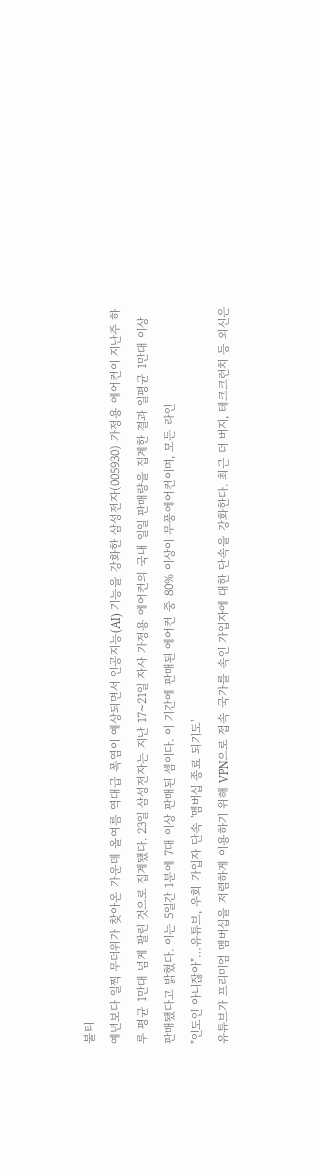불티
예년보다 일찍 무더위가 찾아온 가운데 올여름 역대급 폭염이 예상되면서 인공지능(AI) 기능을 강화한 삼성전자(005930) 가정용 에어컨이 지난주 하루 평균 1만대 넘게 팔린 것으로 집계됐다. 23일 삼성전자는 지난 17~21일 자사 가정용 에어컨의 국내 일일 판매량을 집계한 결과 일평균 1만대 이상 판매됐다고 밝혔다. 이는 5일간 1분에 7대 이상 판매된 셈이다. 이 기간에 판매된 에어컨 중 80% 이상이 무풍에어컨이며, 모든 라인
"인도인 아니잖아"…유튜브, 우회 가입자 단속 '멤버십 종료 되기도'
유튜브가 프리미엄 멤버십을 저렴하게 이용하기 위해 VPN으로 접속 국가를 속인 가입자에 대한 단속을 강화한다. 최근 더 버지, 테크크런치 등 외신은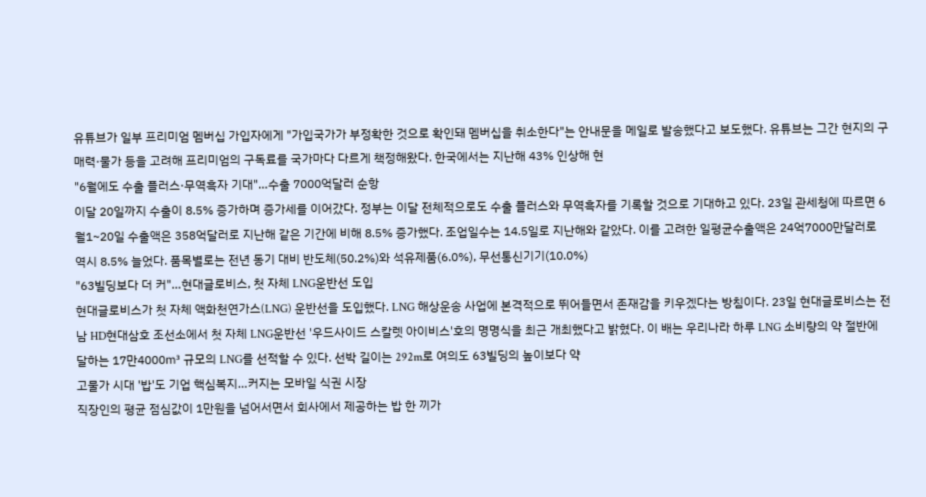유튜브가 일부 프리미엄 멤버십 가입자에게 "가입국가가 부정확한 것으로 확인돼 멤버십을 취소한다"는 안내문을 메일로 발송했다고 보도했다. 유튜브는 그간 현지의 구매력·물가 등을 고려해 프리미엄의 구독료를 국가마다 다르게 책정해왔다. 한국에서는 지난해 43% 인상해 현
"6월에도 수출 플러스·무역흑자 기대"…수출 7000억달러 순항
이달 20일까지 수출이 8.5% 증가하며 증가세를 이어갔다. 정부는 이달 전체적으로도 수출 플러스와 무역흑자를 기록할 것으로 기대하고 있다. 23일 관세청에 따르면 6월1~20일 수출액은 358억달러로 지난해 같은 기간에 비해 8.5% 증가했다. 조업일수는 14.5일로 지난해와 같았다. 이를 고려한 일평균수출액은 24억7000만달러로 역시 8.5% 늘었다. 품목별로는 전년 동기 대비 반도체(50.2%)와 석유제품(6.0%), 무선통신기기(10.0%)
"63빌딩보다 더 커"…현대글로비스, 첫 자체 LNG운반선 도입
현대글로비스가 첫 자체 액화천연가스(LNG) 운반선을 도입했다. LNG 해상운송 사업에 본격적으로 뛰어들면서 존재감을 키우겠다는 방침이다. 23일 현대글로비스는 전남 HD현대삼호 조선소에서 첫 자체 LNG운반선 '우드사이드 스칼렛 아이비스'호의 명명식을 최근 개최했다고 밝혔다. 이 배는 우리나라 하루 LNG 소비량의 약 절반에 달하는 17만4000㎥ 규모의 LNG를 선적할 수 있다. 선박 길이는 292m로 여의도 63빌딩의 높이보다 약
고물가 시대 '밥'도 기업 핵심복지…커지는 모바일 식권 시장
직장인의 평균 점심값이 1만원을 넘어서면서 회사에서 제공하는 밥 한 끼가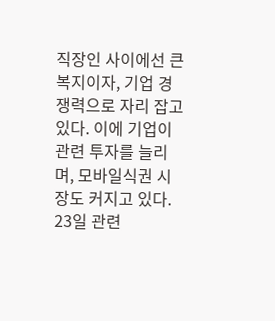직장인 사이에선 큰 복지이자, 기업 경쟁력으로 자리 잡고 있다. 이에 기업이 관련 투자를 늘리며, 모바일식권 시장도 커지고 있다. 23일 관련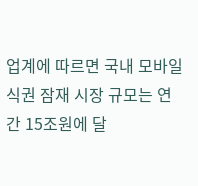업계에 따르면 국내 모바일식권 잠재 시장 규모는 연간 15조원에 달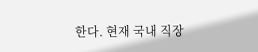한다. 현재 국내 직장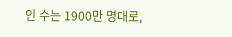인 수는 1900만 명대로,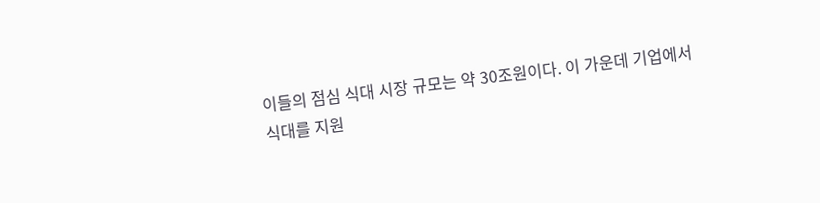이들의 점심 식대 시장 규모는 약 30조원이다. 이 가운데 기업에서 식대를 지원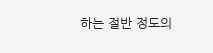하는 절반 정도의